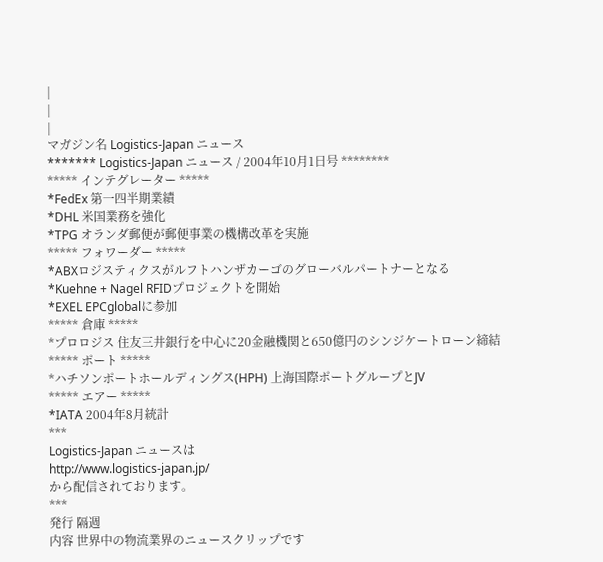|
|
|
マガジン名 Logistics-Japan ニュース
******* Logistics-Japan ニュース / 2004年10月1日号 ********
***** インテグレーター *****
*FedEx 第一四半期業績
*DHL 米国業務を強化
*TPG オランダ郵便が郵便事業の機構改革を実施
***** フォワーダー *****
*ABXロジスティクスがルフトハンザカーゴのグローバルパートナーとなる
*Kuehne + Nagel RFIDプロジェクトを開始
*EXEL EPCglobalに参加
***** 倉庫 *****
*プロロジス 住友三井銀行を中心に20金融機関と650億円のシンジケートローン締結
***** ポート *****
*ハチソンポートホールディングス(HPH) 上海国際ポートグループとJV
***** エアー *****
*IATA 2004年8月統計
***
Logistics-Japan ニュースは
http://www.logistics-japan.jp/
から配信されております。
***
発行 隔週
内容 世界中の物流業界のニュースクリップです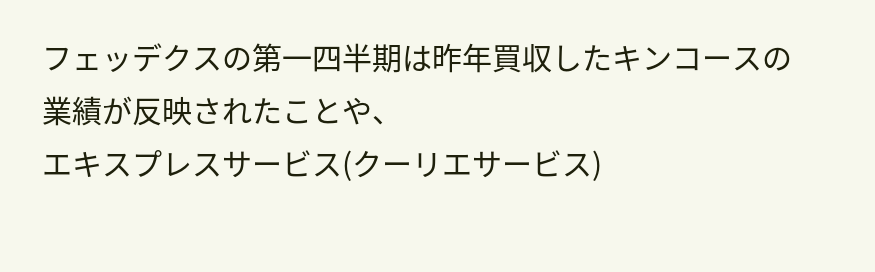フェッデクスの第一四半期は昨年買収したキンコースの業績が反映されたことや、
エキスプレスサービス(クーリエサービス)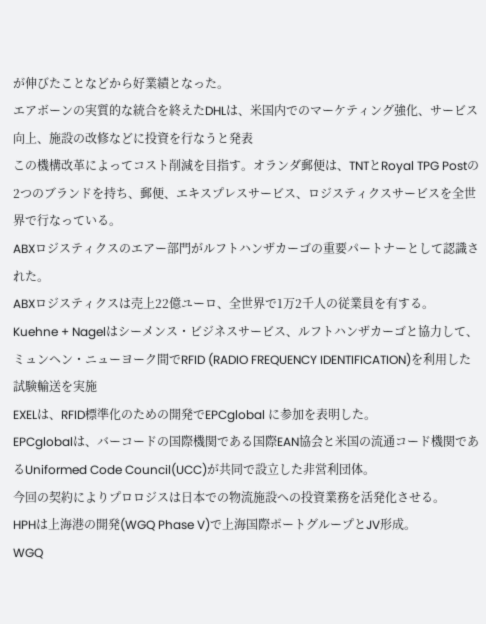が伸びたことなどから好業績となった。
エアボーンの実質的な統合を終えたDHLは、米国内でのマーケティング強化、サービス向上、施設の改修などに投資を行なうと発表
この機構改革によってコスト削減を目指す。オランダ郵便は、TNTとRoyal TPG Postの2つのブランドを持ち、郵便、エキスプレスサービス、ロジスティクスサービスを全世界で行なっている。
ABXロジスティクスのエアー部門がルフトハンザカーゴの重要パートナーとして認識された。
ABXロジスティクスは売上22億ユーロ、全世界で1万2千人の従業員を有する。
Kuehne + Nagelはシーメンス・ビジネスサービス、ルフトハンザカーゴと協力して、ミュンヘン・ニューヨーク間でRFID (RADIO FREQUENCY IDENTIFICATION)を利用した試験輸送を実施
EXELは、RFID標準化のための開発でEPCglobal に参加を表明した。
EPCglobalは、バーコードの国際機関である国際EAN協会と米国の流通コード機関であるUniformed Code Council(UCC)が共同で設立した非営利団体。
今回の契約によりプロロジスは日本での物流施設への投資業務を活発化させる。
HPHは上海港の開発(WGQ Phase V)で上海国際ポートグループとJV形成。
WGQ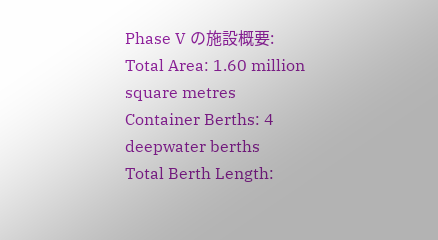Phase V の施設概要:
Total Area: 1.60 million square metres
Container Berths: 4 deepwater berths
Total Berth Length: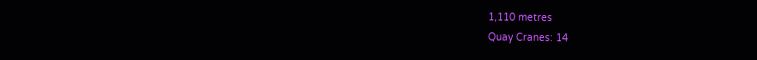1,110 metres
Quay Cranes: 14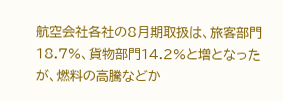航空会社各社の8月期取扱は、旅客部門18.7%、貨物部門14.2%と増となったが、燃料の高騰などか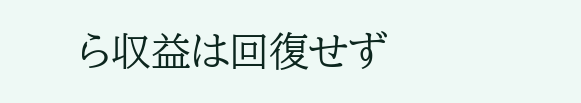ら収益は回復せず